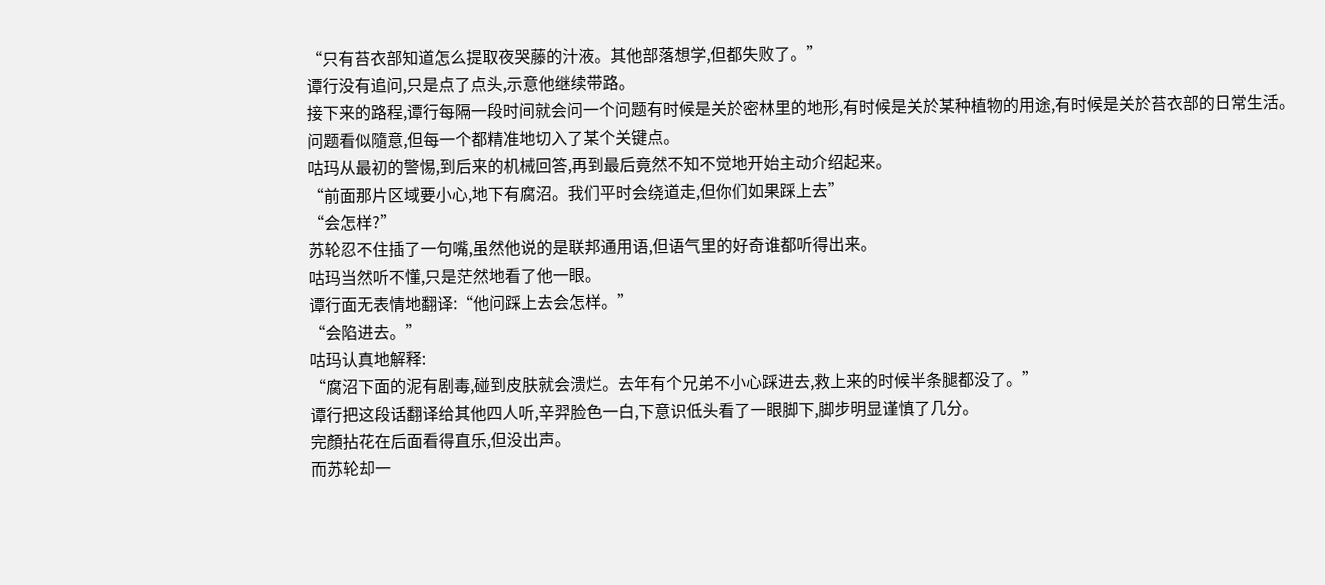“只有苔衣部知道怎么提取夜哭藤的汁液。其他部落想学,但都失败了。”
谭行没有追问,只是点了点头,示意他继续带路。
接下来的路程,谭行每隔一段时间就会问一个问题有时候是关於密林里的地形,有时候是关於某种植物的用途,有时候是关於苔衣部的日常生活。
问题看似隨意,但每一个都精准地切入了某个关键点。
咕玛从最初的警惕,到后来的机械回答,再到最后竟然不知不觉地开始主动介绍起来。
“前面那片区域要小心,地下有腐沼。我们平时会绕道走,但你们如果踩上去”
“会怎样?”
苏轮忍不住插了一句嘴,虽然他说的是联邦通用语,但语气里的好奇谁都听得出来。
咕玛当然听不懂,只是茫然地看了他一眼。
谭行面无表情地翻译:“他问踩上去会怎样。”
“会陷进去。”
咕玛认真地解释:
“腐沼下面的泥有剧毒,碰到皮肤就会溃烂。去年有个兄弟不小心踩进去,救上来的时候半条腿都没了。”
谭行把这段话翻译给其他四人听,辛羿脸色一白,下意识低头看了一眼脚下,脚步明显谨慎了几分。
完顏拈花在后面看得直乐,但没出声。
而苏轮却一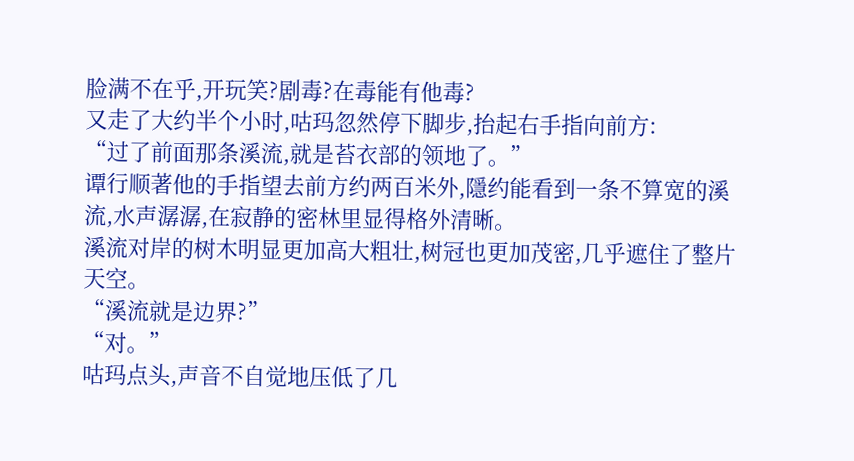脸满不在乎,开玩笑?剧毒?在毒能有他毒?
又走了大约半个小时,咕玛忽然停下脚步,抬起右手指向前方:
“过了前面那条溪流,就是苔衣部的领地了。”
谭行顺著他的手指望去前方约两百米外,隱约能看到一条不算宽的溪流,水声潺潺,在寂静的密林里显得格外清晰。
溪流对岸的树木明显更加高大粗壮,树冠也更加茂密,几乎遮住了整片天空。
“溪流就是边界?”
“对。”
咕玛点头,声音不自觉地压低了几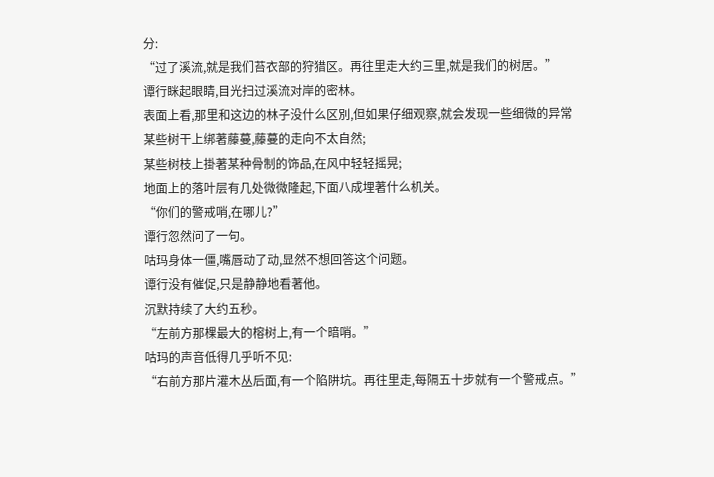分:
“过了溪流,就是我们苔衣部的狩猎区。再往里走大约三里,就是我们的树居。”
谭行眯起眼睛,目光扫过溪流对岸的密林。
表面上看,那里和这边的林子没什么区別,但如果仔细观察,就会发现一些细微的异常
某些树干上绑著藤蔓,藤蔓的走向不太自然;
某些树枝上掛著某种骨制的饰品,在风中轻轻摇晃;
地面上的落叶层有几处微微隆起,下面八成埋著什么机关。
“你们的警戒哨,在哪儿?”
谭行忽然问了一句。
咕玛身体一僵,嘴唇动了动,显然不想回答这个问题。
谭行没有催促,只是静静地看著他。
沉默持续了大约五秒。
“左前方那棵最大的榕树上,有一个暗哨。”
咕玛的声音低得几乎听不见:
“右前方那片灌木丛后面,有一个陷阱坑。再往里走,每隔五十步就有一个警戒点。”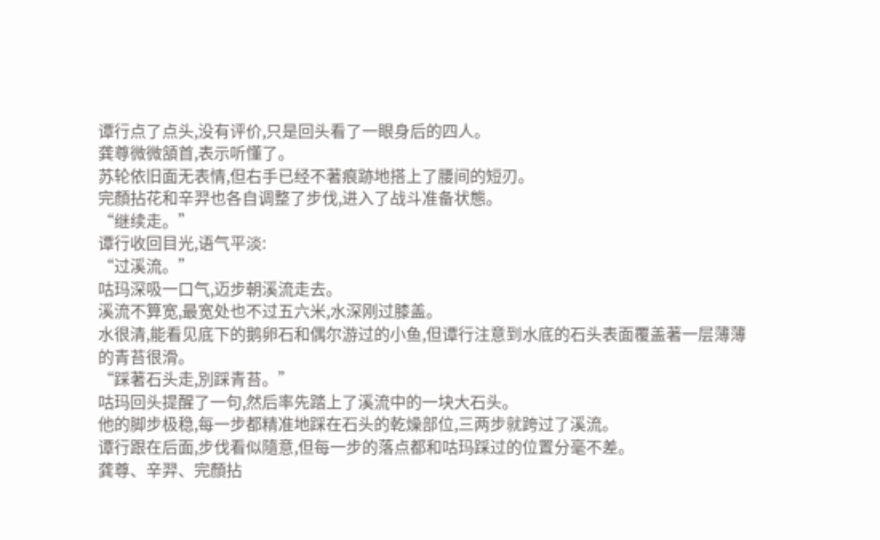谭行点了点头,没有评价,只是回头看了一眼身后的四人。
龚尊微微頷首,表示听懂了。
苏轮依旧面无表情,但右手已经不著痕跡地搭上了腰间的短刃。
完顏拈花和辛羿也各自调整了步伐,进入了战斗准备状態。
“继续走。”
谭行收回目光,语气平淡:
“过溪流。”
咕玛深吸一口气,迈步朝溪流走去。
溪流不算宽,最宽处也不过五六米,水深刚过膝盖。
水很清,能看见底下的鹅卵石和偶尔游过的小鱼,但谭行注意到水底的石头表面覆盖著一层薄薄的青苔很滑。
“踩著石头走,別踩青苔。”
咕玛回头提醒了一句,然后率先踏上了溪流中的一块大石头。
他的脚步极稳,每一步都精准地踩在石头的乾燥部位,三两步就跨过了溪流。
谭行跟在后面,步伐看似隨意,但每一步的落点都和咕玛踩过的位置分毫不差。
龚尊、辛羿、完顏拈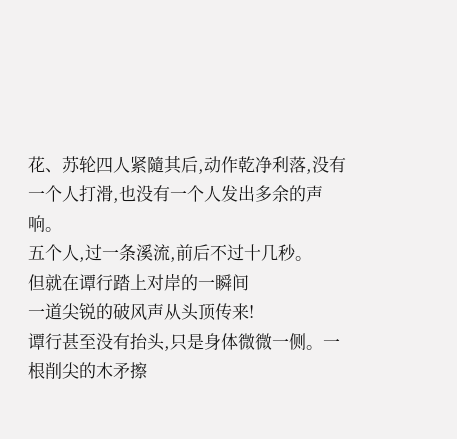花、苏轮四人紧隨其后,动作乾净利落,没有一个人打滑,也没有一个人发出多余的声响。
五个人,过一条溪流,前后不过十几秒。
但就在谭行踏上对岸的一瞬间
一道尖锐的破风声从头顶传来!
谭行甚至没有抬头,只是身体微微一侧。一根削尖的木矛擦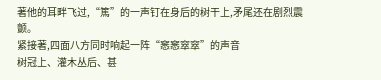著他的耳畔飞过,“篤”的一声钉在身后的树干上,矛尾还在剧烈震颤。
紧接著,四面八方同时响起一阵“窸窸窣窣”的声音
树冠上、灌木丛后、甚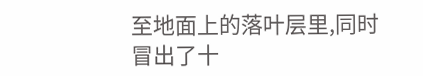至地面上的落叶层里,同时冒出了十